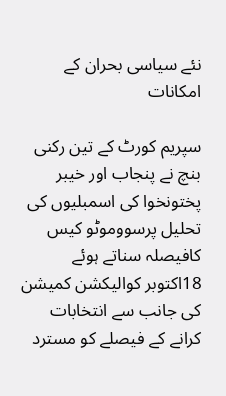نئے سیاسی بحران کے امکانات

سپریم کورٹ کے تین رکنی بنچ نے پنجاب اور خیبر پختونخوا کی اسمبلیوں کی تحلیل پرسووموٹو کیس کافیصلہ سناتے ہوئے 18اکتوبر کوالیکشن کمیشن کی جانب سے انتخابات کرانے کے فیصلے کو مسترد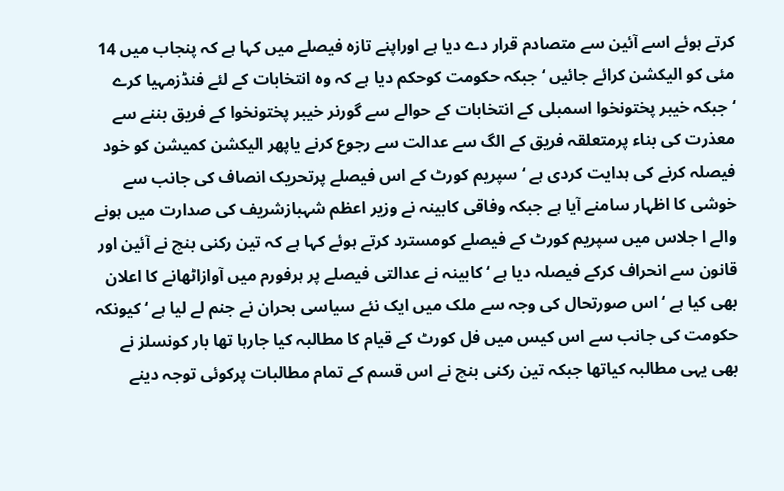کرتے ہوئے اسے آئین سے متصادم قرار دے دیا ہے اوراپنے تازہ فیصلے میں کہا ہے کہ پنجاب میں 14 مئی کو الیکشن کرائے جائیں ‘ جبکہ حکومت کوحکم دیا ہے کہ وہ انتخابات کے لئے فنڈزمہیا کرے ‘جبکہ خیبر پختونخوا اسمبلی کے انتخابات کے حوالے سے گورنر خیبر پختونخوا کے فریق بننے سے معذرت کی بناء پرمتعلقہ فریق کے الگ سے عدالت سے رجوع کرنے یاپھر الیکشن کمیشن کو خود فیصلہ کرنے کی ہدایت کردی ہے ‘ سپریم کورٹ کے اس فیصلے پرتحریک انصاف کی جانب سے خوشی کا اظہار سامنے آیا ہے جبکہ وفاقی کابینہ نے وزیر اعظم شہبازشریف کی صدارت میں ہونے والے ا جلاس میں سپریم کورٹ کے فیصلے کومسترد کرتے ہوئے کہا ہے کہ تین رکنی بنچ نے آئین اور قانون سے انحراف کرکے فیصلہ دیا ہے ‘ کابینہ نے عدالتی فیصلے پر ہرفورم میں آوازاٹھانے کا اعلان بھی کیا ہے ‘ اس صورتحال کی وجہ سے ملک میں ایک نئے سیاسی بحران نے جنم لے لیا ہے ‘ کیونکہ حکومت کی جانب سے اس کیس میں فل کورٹ کے قیام کا مطالبہ کیا جارہا تھا بار کونسلز نے بھی یہی مطالبہ کیاتھا جبکہ تین رکنی بنچ نے اس قسم کے تمام مطالبات پرکوئی توجہ دینے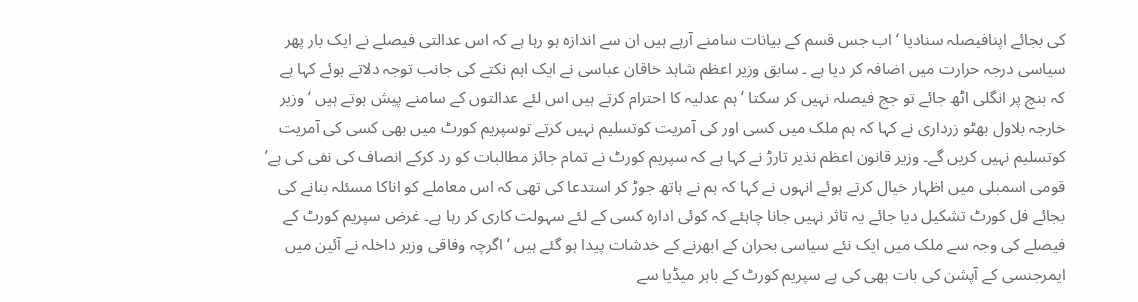کی بجائے اپنافیصلہ سنادیا ‘ اب جس قسم کے بیانات سامنے آرہے ہیں ان سے اندازہ ہو رہا ہے کہ اس عدالتی فیصلے نے ایک بار پھر سیاسی درجہ حرارت میں اضافہ کر دیا ہے ۔ سابق وزیر اعظم شاہد خاقان عباسی نے ایک اہم نکتے کی جانب توجہ دلاتے ہوئے کہا ہے کہ بنچ پر انگلی اٹھ جائے تو جج فیصلہ نہیں کر سکتا ‘ ہم عدلیہ کا احترام کرتے ہیں اس لئے عدالتوں کے سامنے پیش ہوتے ہیں ‘ وزیر خارجہ بلاول بھٹو زرداری نے کہا کہ ہم ملک میں کسی اور کی آمریت کوتسلیم نہیں کرتے توسپریم کورٹ میں بھی کسی کی آمریت کوتسلیم نہیں کریں گے۔ وزیر قانون اعظم نذیر تارڑ نے کہا ہے کہ سپریم کورٹ نے تمام جائز مطالبات کو رد کرکے انصاف کی نفی کی ہے’ قومی اسمبلی میں اظہار خیال کرتے ہوئے انہوں نے کہا کہ ہم نے ہاتھ جوڑ کر استدعا کی تھی کہ اس معاملے کو اناکا مسئلہ بنانے کی بجائے فل کورٹ تشکیل دیا جائے یہ تاثر نہیں جانا چاہئے کہ کوئی ادارہ کسی کے لئے سہولت کاری کر رہا ہے۔ غرض سپریم کورٹ کے فیصلے کی وجہ سے ملک میں ایک نئے سیاسی بحران کے ابھرنے کے خدشات پیدا ہو گئے ہیں ‘ اگرچہ وفاقی وزیر داخلہ نے آئین میں ایمرجنسی کے آپشن کی بات بھی کی ہے سپریم کورٹ کے باہر میڈیا سے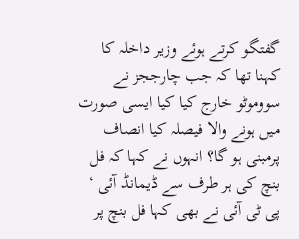گفتگو کرتے ہوئے وزیر داخلہ کا کہنا تھا کہ جب چارججز نے سووموٹو خارج کیا کیا ایسی صورت میں ہونے والا فیصلہ کیا انصاف پرمبنی ہو گا؟ انہوں نے کہا کہ فل بنچ کی ہر طرف سے ڈیمانڈ آئی ‘ پی ٹی آئی نے بھی کہا فل بنچ پر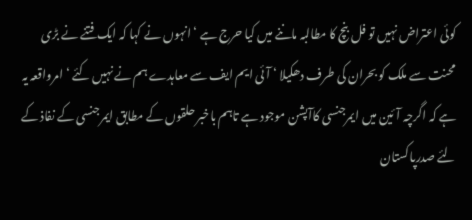کوئی اعتراض نہیں تو فل بنچ کا مطالبہ ماننے میں کیا حرج ہے ‘ انہوں نے کہا کہ ایک فتنے نے بڑی محنت سے ملک کو بحران کی طرف دھکیلا ‘ آئی ایم ایف سے معاہدے ہم نے نہیں کئے ‘ امرواقعہ یہ ہے کہ اگرچہ آئین میں ایمرجنسی کاآپشن موجود ہے تاہم باخبر حلقوں کے مطابق ایمرجنسی کے نفاذ کے لئے صدرپاکستان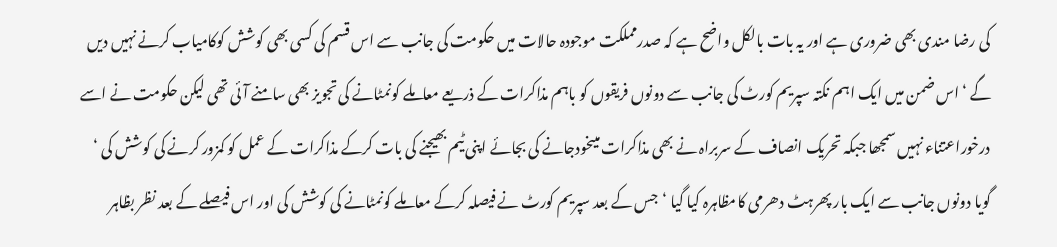کی رضا مندی بھی ضروری ہے اور یہ بات بالکل واضح ہے کہ صدرمملکت موجودہ حالات میں حکومت کی جانب سے اس قسم کی کسی بھی کوشش کوکامیاب کرنے نہیں دیں گے ‘ اس ضمن میں ایک اہم نکتہ سپریم کورٹ کی جانب سے دونوں فریقوں کو باہم مذاکرات کے ذریعے معاملے کونمٹانے کی تجویز بھی سامنے آئی تھی لیکن حکومت نے اسے درخوراعتناء نہیں سمجھا جبکہ تحریک انصاف کے سربراہ نے بھی مذاکرات میںخودجانے کی بجائے اپنی ٹیم بھیجنے کی بات کرکے مذاکرات کے عمل کو کمزور کرنے کی کوشش کی ‘ گویا دونوں جانب سے ایک بار پھرہٹ دھرمی کامظاہرہ کیا گیا ‘جس کے بعد سپریم کورٹ نے فیصلہ کرکے معاملے کونمٹانے کی کوشش کی اور اس فیصلے کے بعد نظر بظاہر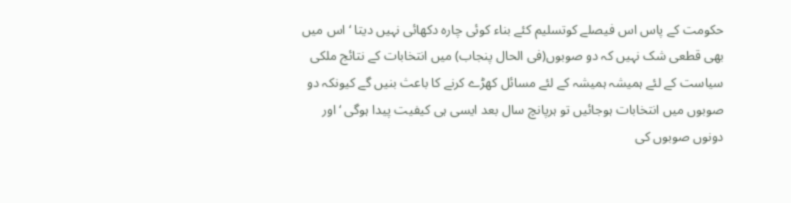حکومت کے پاس اس فیصلے کوتسلیم کئے بناء کوئی چارہ دکھائی نہیں دیتا ‘ اس میں بھی قطعی شک نہیں کہ دو صوبوں(فی الحال پنجاب) میں انتخابات کے نتائج ملکی سیاست کے لئے ہمیشہ ہمیشہ کے لئے مسائل کھڑے کرنے کا باعث بنیں گے کیونکہ دو صوبوں میں انتخابات ہوجائیں تو ہرپانچ سال بعد ایسی ہی کیفیت پیدا ہوگی ‘ اور دونوں صوبوں کی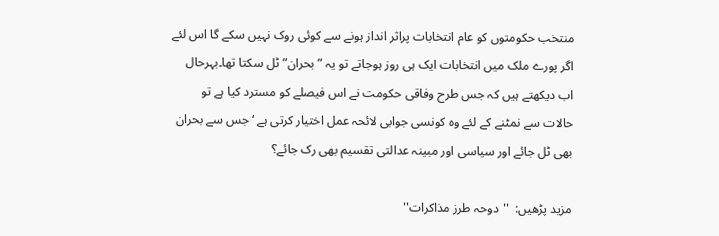منتخب حکومتوں کو عام انتخابات پراثر انداز ہونے سے کوئی روک نہیں سکے گا اس لئے اگر پورے ملک میں انتخابات ایک ہی روز ہوجاتے تو یہ ”بحران” ٹل سکتا تھا۔بہرحال اب دیکھتے ہیں کہ جس طرح وفاقی حکومت نے اس فیصلے کو مسترد کیا ہے تو حالات سے نمٹنے کے لئے وہ کونسی جوابی لائحہ عمل اختیار کرتی ہے ‘ جس سے بحران بھی ٹل جائے اور سیاسی اور مبینہ عدالتی تقسیم بھی رک جائے؟

مزید پڑھیں:  ''دوحہ طرز مذاکرات''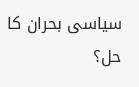سیاسی بحران کا حل؟